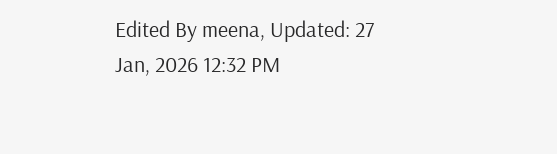Edited By meena, Updated: 27 Jan, 2026 12:32 PM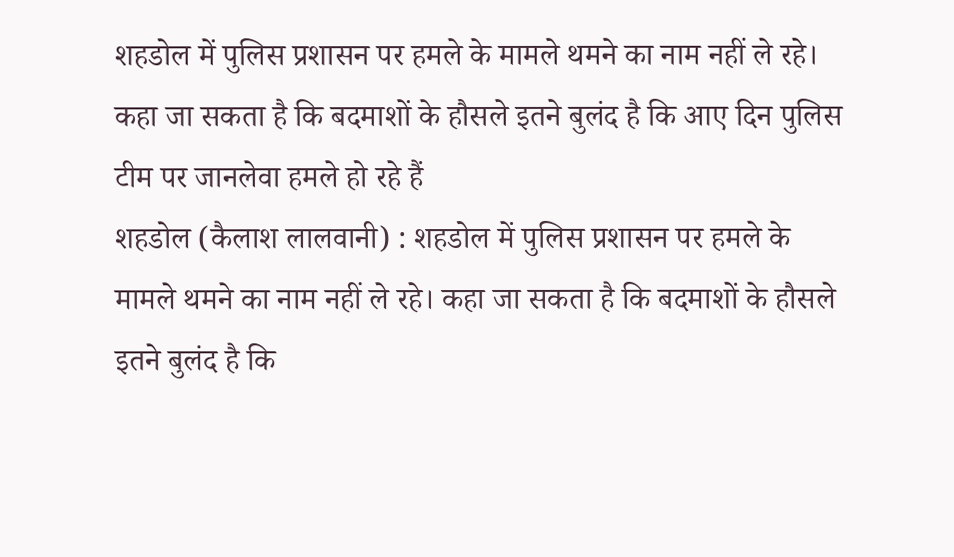शहडोल में पुलिस प्रशासन पर हमले के मामले थमने का नाम नहीं ले रहे। कहा जा सकता है कि बदमाशों के हौसले इतने बुलंद है कि आए दिन पुलिस टीम पर जानलेवा हमले हो रहे हैं
शहडोल (कैलाश लालवानी) : शहडोल में पुलिस प्रशासन पर हमले के मामले थमने का नाम नहीं ले रहे। कहा जा सकता है कि बदमाशों के हौसले इतने बुलंद है कि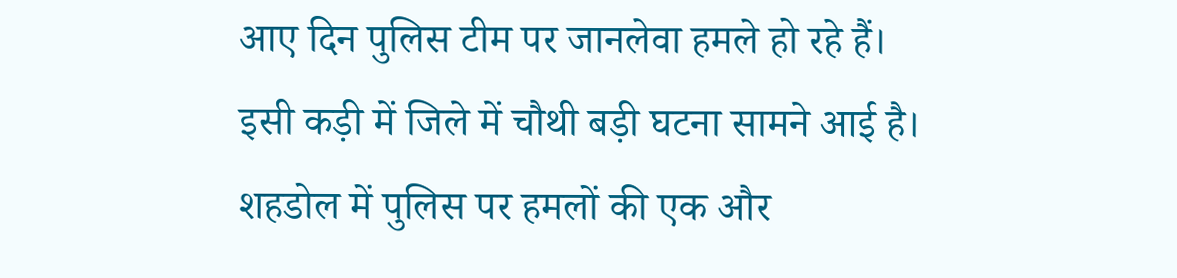आए दिन पुलिस टीम पर जानलेवा हमले हो रहे हैं। इसी कड़ी में जिले में चौथी बड़ी घटना सामने आई है। शहडोल में पुलिस पर हमलों की एक और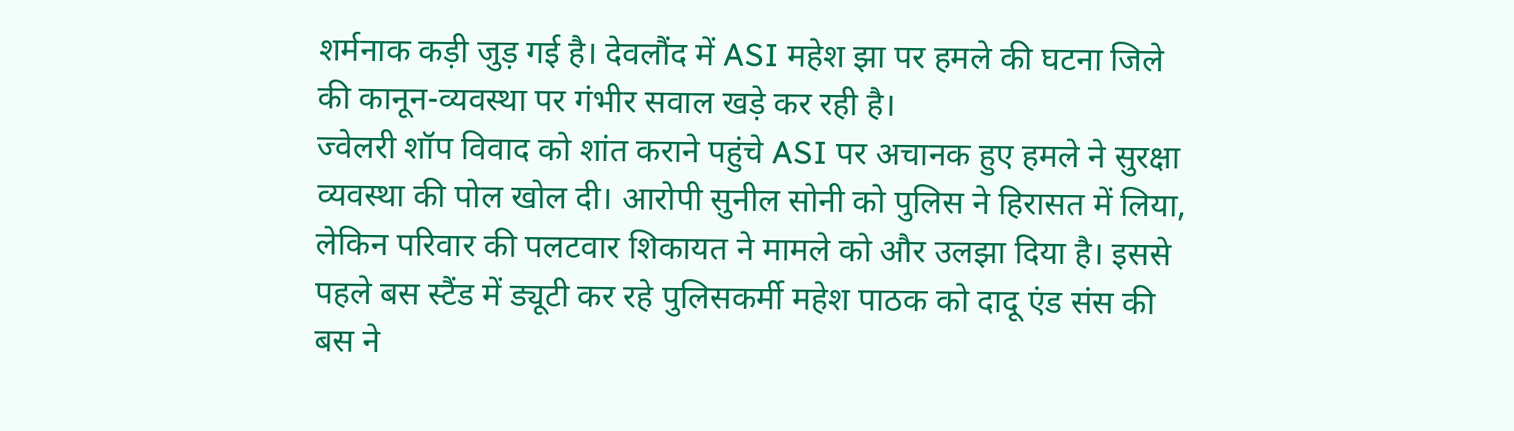शर्मनाक कड़ी जुड़ गई है। देवलौंद में ASI महेश झा पर हमले की घटना जिले की कानून-व्यवस्था पर गंभीर सवाल खड़े कर रही है।
ज्वेलरी शॉप विवाद को शांत कराने पहुंचे ASI पर अचानक हुए हमले ने सुरक्षा व्यवस्था की पोल खोल दी। आरोपी सुनील सोनी को पुलिस ने हिरासत में लिया, लेकिन परिवार की पलटवार शिकायत ने मामले को और उलझा दिया है। इससे पहले बस स्टैंड में ड्यूटी कर रहे पुलिसकर्मी महेश पाठक को दादू एंड संस की बस ने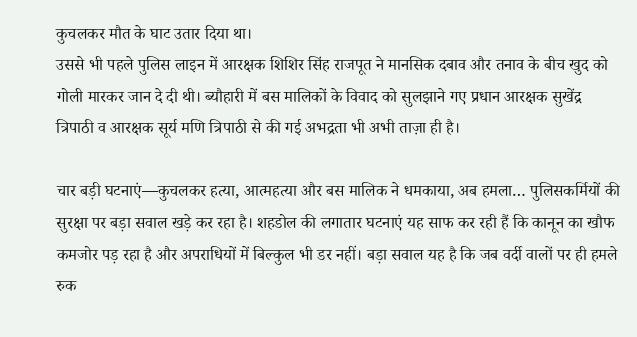कुचलकर मौत के घाट उतार दिया था।
उससे भी पहले पुलिस लाइन में आरक्षक शिशिर सिंह राजपूत ने मानसिक दबाव और तनाव के बीच खुद को गोली मारकर जान दे दी थी। ब्यौहारी में बस मालिकों के विवाद को सुलझाने गए प्रधान आरक्षक सुखेंद्र त्रिपाठी व आरक्षक सूर्य मणि त्रिपाठी से की गई अभद्रता भी अभी ताज़ा ही है।

चार बड़ी घटनाएं—कुचलकर हत्या, आत्महत्या और बस मालिक ने धमकाया, अब हमला… पुलिसकर्मियों की सुरक्षा पर बड़ा सवाल खड़े कर रहा है। शहडोल की लगातार घटनाएं यह साफ कर रही हैं कि कानून का खौफ कमजोर पड़ रहा है और अपराधियों में बिल्कुल भी डर नहीं। बड़ा सवाल यह है कि जब वर्दी वालों पर ही हमले रुक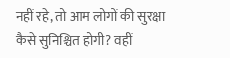नहीं रहे, तो आम लोगों की सुरक्षा कैसे सुनिश्चित होगी? वहीं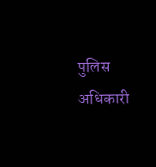पुलिस अधिकारी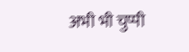अभी भी चुप्पी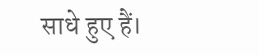साधे हुए हैं।